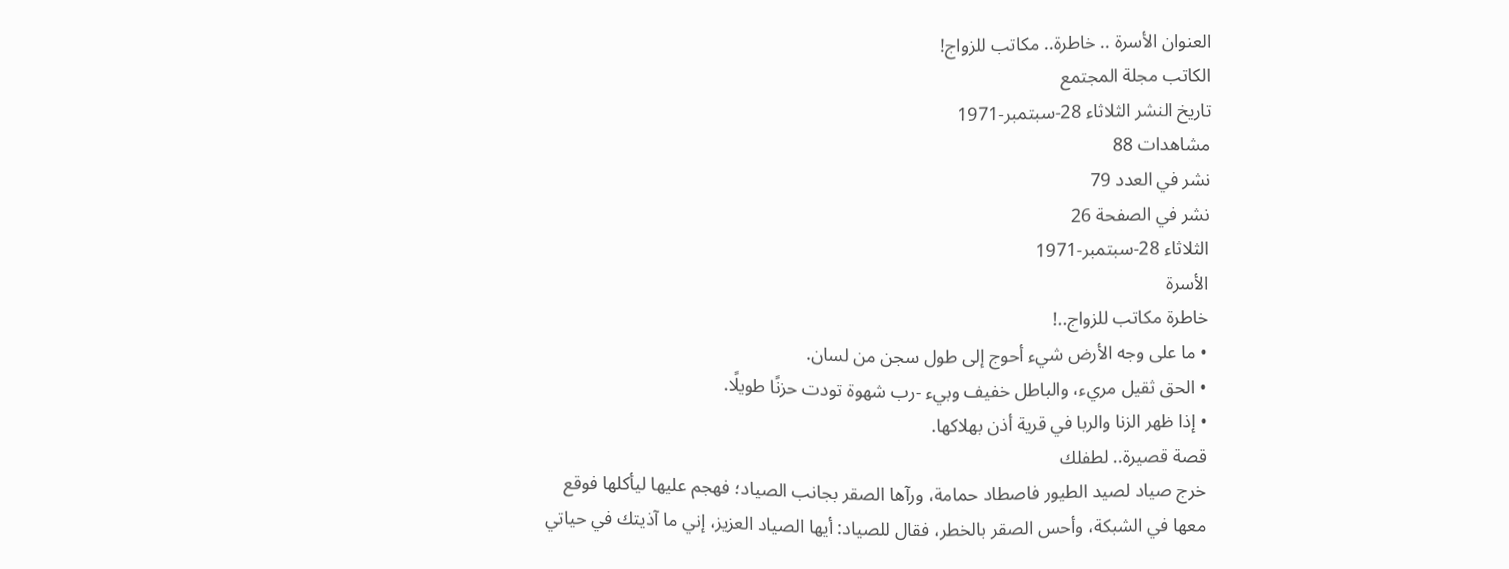العنوان الأسرة .. خاطرة.. مكاتب للزواج!
الكاتب مجلة المجتمع
تاريخ النشر الثلاثاء 28-سبتمبر-1971
مشاهدات 88
نشر في العدد 79
نشر في الصفحة 26
الثلاثاء 28-سبتمبر-1971
الأسرة
خاطرة مكاتب للزواج..!
• ما على وجه الأرض شيء أحوج إلى طول سجن من لسان.
• الحق ثقيل مريء، والباطل خفيف وبيء -رب شهوة تودت حزنًا طويلًا.
• إذا ظهر الزنا والربا في قرية أذن بهلاكها.
قصة قصيرة.. لطفلك
خرج صياد لصيد الطيور فاصطاد حمامة، ورآها الصقر بجانب الصياد؛ فهجم عليها ليأكلها فوقع معها في الشبكة، وأحس الصقر بالخطر، فقال للصياد: أيها الصياد العزيز، إني ما آذيتك في حياتي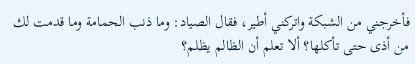فأخرجني من الشبكة واتركني أطير، فقال الصياد: وما ذنب الحمامة وما قدمت لك من أذى حتى تأكلها؟ ألا تعلم أن الظالم يظلم؟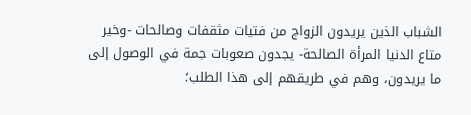الشباب الذين يريدون الزواج من فتيات مثقفات وصالحات -وخير متاع الدنيا المرأة الصالحة- يجدون صعوبات جمة في الوصول إلى ما يريدون، وهم في طريقهم إلى هذا الطلب؛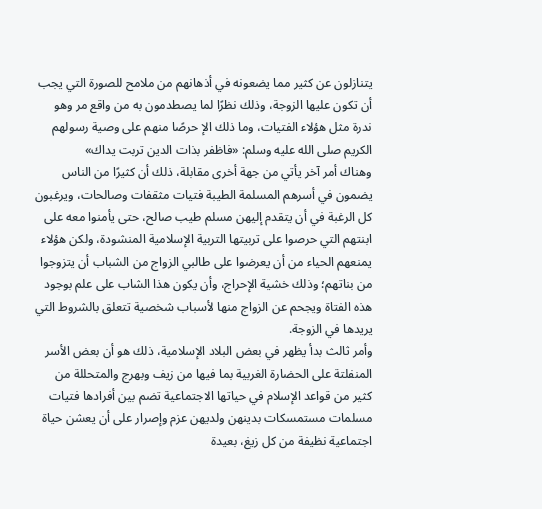يتنازلون عن كثير مما يضعونه في أذهانهم من ملامح للصورة التي يجب أن تكون عليها الزوجة، وذلك نظرًا لما يصطدمون به من واقع مر وهو ندرة مثل هؤلاء الفتيات، وما ذلك الإ حرصًا منهم على وصية رسولهم الكريم صلى الله عليه وسلم: «فاظفر بذات الدين تربت يداك»
وهناك أمر آخر يأتي من جهة أخرى مقابلة، ذلك أن كثيرًا من الناس يضمون في أسرهم المسلمة الطيبة فتيات مثقفات وصالحات، ويرغبون كل الرغبة في أن يتقدم إليهن مسلم طيب صالح، حتى يأمنوا معه على ابنتهم التي حرصوا على تربيتها التربية الإسلامية المنشودة، ولكن هؤلاء يمنعهم الحياء من أن يعرضوا على طالبي الزواج من الشباب أن يتزوجوا من بناتهم؛ وذلك خشية الإحراج، وأن يكون هذا الشاب على علم بوجود هذه الفتاة ويجحم عن الزواج منها لأسباب شخصية تتعلق بالشروط التي يريدها في الزوجة.
وأمر ثالث بدأ يظهر في بعض البلاد الإسلامية، ذلك هو أن بعض الأسر المنفلتة على الحضارة الغربية بما فيها من زيف وبهرج والمتحللة من كثير من قواعد الإسلام في حياتها الاجتماعية تضم بين أفرادها فتيات مسلمات مستمسكات بدينهن ولديهن عزم وإصرار على أن يعشن حياة اجتماعية نظيفة من كل زيغ، بعيدة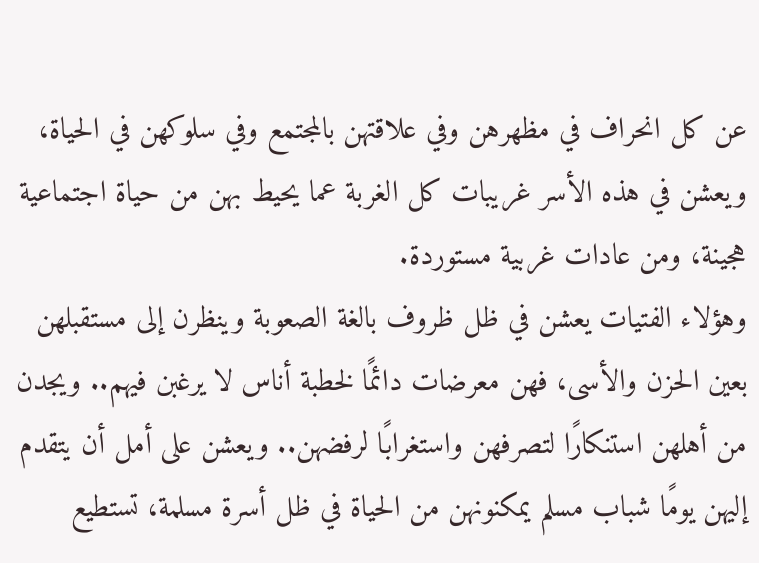عن كل انحراف في مظهرهن وفي علاقتهن بالمجتمع وفي سلوكهن في الحياة، ويعشن في هذه الأسر غريبات كل الغربة عما يحيط بهن من حياة اجتماعية هجينة، ومن عادات غربية مستوردة.
وهؤلاء الفتيات يعشن في ظل ظروف بالغة الصعوبة وينظرن إلى مستقبلهن بعين الحزن والأسى، فهن معرضات دائمًا لخطبة أناس لا يرغبن فيهم.. ويجدن من أهلهن استنكارًا لتصرفهن واستغرابًا لرفضهن.. ويعشن على أمل أن يتقدم إليهن يومًا شباب مسلم يمكنونهن من الحياة في ظل أسرة مسلمة، تستطيع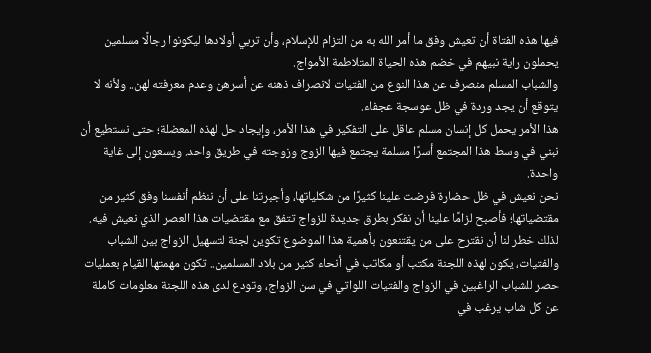فيها هذه الفتاة أن تعيش وفق ما أمر الله به من التزام للإسلام، وأن تربي أولادها ليكونوا رجالًا مسلمين يحملون راية نبيهم في خضم هذه الحياة المتلاطمة الأمواج.
والشباب المسلم منصرف عن هذا النوع من الفتيات لانصراف ذهنه عن أسرهن وعدم معرفته لهن.. ولأنه لا يتوقع أن يجد وردة في ظل عوسجة عجفاء.
هذا الأمر يحمل كل إنسان مسلم عاقل على التفكير في هذا الأمر، وإيجاد حل لهذه المعضلة؛ حتى نستطيع أن نبني في وسط هذا المجتمع أسرًا مسلمة يجتمع فيها الزوج وزوجته في طريق واحد. ويسعون إلى غاية واحدة.
نحن نعيش في ظل حضارة فرضت علينا كثيرًا من شكلياتها، وأجبرتنا على أن ننظم أنفسنا وفق كثير من مقتضياتها؛ فأصبح لزامًا علينا أن نفكر بطرق جديدة للزواج تتفق مع مقتضيات هذا العصر الذي نعيش فيه.
لذلك خطر لنا أن نقترح على من يقتنعون بأهمية هذا الموضوع تكوين لجنة لتسهيل الزواج بين الشباب والفتيات، يكون لهذه اللجنة مكتب أو مكاتب في أنحاء كثير من بلاد المسلمين.. تكون مهمتها القيام بعمليات حصر للشباب الراغبين في الزواج والفتيات اللواتي في سن الزواج، وتودع لدى هذه اللجنة معلومات كاملة عن كل شاب يرغب في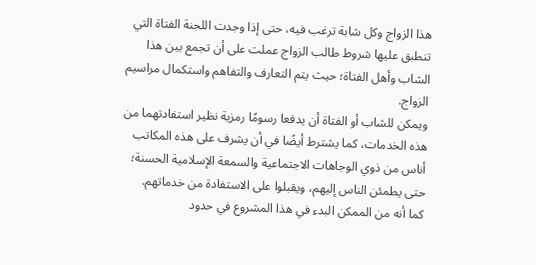هذا الزواج وكل شابة ترغب فيه، حتى إذا وجدت اللجنة الفتاة التي تنطبق عليها شروط طالب الزواج عملت على أن تجمع بين هذا الشاب وأهل الفتاة؛ حيث يتم التعارف والتفاهم واستكمال مراسيم الزواج.
ويمكن للشاب أو الفتاة أن يدفعا رسومًا رمزية نظير استفادتهما من هذه الخدمات، كما يشترط أيضًا في أن يشرف على هذه المكاتب أناس من ذوي الوجاهات الاجتماعية والسمعة الإسلامية الحسنة؛ حتى يطمئن الناس إليهم، ويقبلوا على الاستفادة من خدماتهم.
كما أنه من الممكن البدء في هذا المشروع في حدود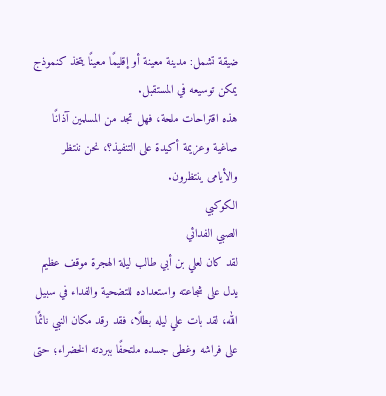ضيقة تشمل: مدينة معينة أو إقليمًا معينًا يتخذ كنموذج يمكن توسيعه في المستقبل.
هذه اقتراحات ملحة، فهل تجد من المسلمين آذانًا صاغية وعزيمة أكيدة على التنفيذ؟، نحن ننتظر والأيامى ينتظرون.
الكوكبي
الصبي الفدائي
لقد كان لعلي بن أبي طالب ليلة الهجرة موقف عظيم يدل على شجاعته واستعداده للتضحية والفداء في سبيل الله، لقد بات علي ليله بطلًا، فقد رقد مكان النبي نائمًا على فراشه وغطى جسده ملتحفًا ببردته الخضراء؛ حتى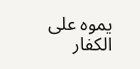يموه على الكفار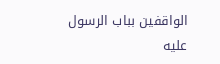الواقفين بباب الرسول عليه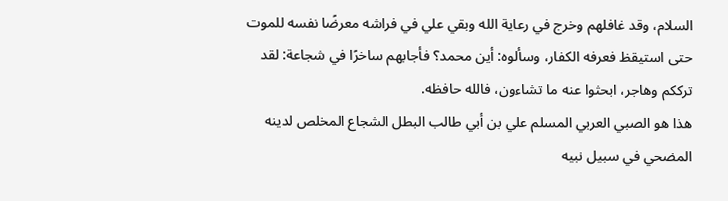السلام، وقد غافلهم وخرج في رعاية الله وبقي علي في فراشه معرضًا نفسه للموت حتى استيقظ فعرفه الكفار، وسألوه: أین محمد؟ فأجابهم ساخرًا في شجاعة: لقد ترككم وهاجر، ابحثوا عنه ما تشاءون، فالله حافظه.
هذا هو الصبي العربي المسلم علي بن أبي طالب البطل الشجاع المخلص لدينه المضحي في سبيل نبيه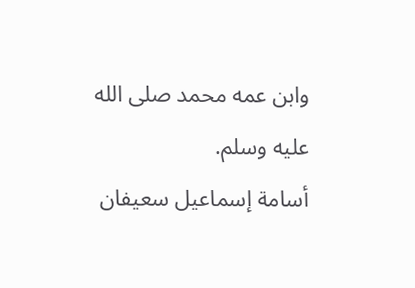وابن عمه محمد صلى الله عليه وسلم.
أسامة إسماعيل سعيفان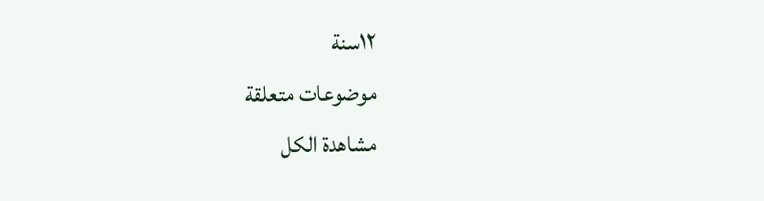١٢سنة
موضوعات متعلقة
مشاهدة الكل